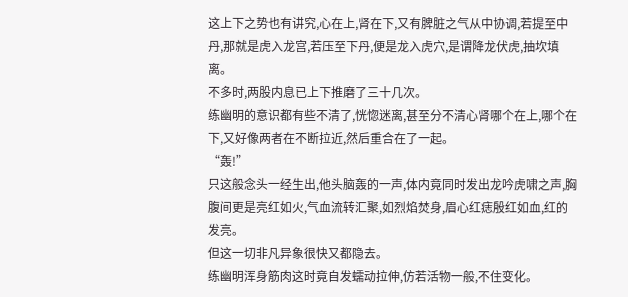这上下之势也有讲究,心在上,肾在下,又有脾脏之气从中协调,若提至中丹,那就是虎入龙宫,若压至下丹,便是龙入虎穴,是谓降龙伏虎,抽坎填离。
不多时,两股内息已上下推磨了三十几次。
练幽明的意识都有些不清了,恍惚迷离,甚至分不清心肾哪个在上,哪个在下,又好像两者在不断拉近,然后重合在了一起。
“轰!”
只这般念头一经生出,他头脑轰的一声,体内竟同时发出龙吟虎啸之声,胸腹间更是亮红如火,气血流转汇聚,如烈焰焚身,眉心红痣殷红如血,红的发亮。
但这一切非凡异象很快又都隐去。
练幽明浑身筋肉这时竟自发蠕动拉伸,仿若活物一般,不住变化。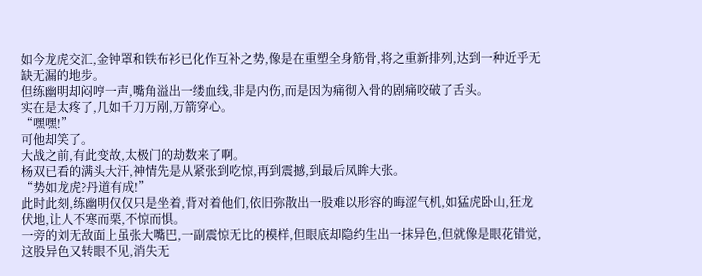如今龙虎交汇,金钟罩和铁布衫已化作互补之势,像是在重塑全身筋骨,将之重新排列,达到一种近乎无缺无漏的地步。
但练幽明却闷哼一声,嘴角溢出一缕血线,非是内伤,而是因为痛彻入骨的剧痛咬破了舌头。
实在是太疼了,几如千刀万剐,万箭穿心。
“嘿嘿!”
可他却笑了。
大战之前,有此变故,太极门的劫数来了啊。
杨双已看的满头大汗,神情先是从紧张到吃惊,再到震撼,到最后凤眸大张。
“势如龙虎?丹道有成!”
此时此刻,练幽明仅仅只是坐着,背对着他们,依旧弥散出一股难以形容的晦涩气机,如猛虎卧山,狂龙伏地,让人不寒而栗,不惊而惧。
一旁的刘无敌面上虽张大嘴巴,一副震惊无比的模样,但眼底却隐约生出一抹异色,但就像是眼花错觉,这股异色又转眼不见,消失无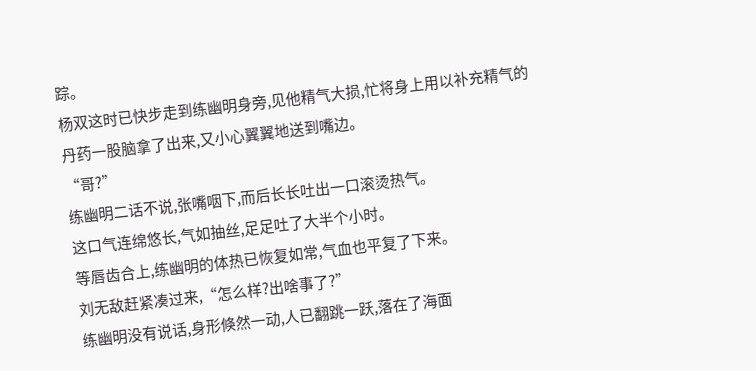踪。
杨双这时已快步走到练幽明身旁,见他精气大损,忙将身上用以补充精气的丹药一股脑拿了出来,又小心翼翼地送到嘴边。
“哥?”
练幽明二话不说,张嘴咽下,而后长长吐出一口滚烫热气。
这口气连绵悠长,气如抽丝,足足吐了大半个小时。
等唇齿合上,练幽明的体热已恢复如常,气血也平复了下来。
刘无敌赶紧凑过来,“怎么样?出啥事了?”
练幽明没有说话,身形倏然一动,人已翻跳一跃,落在了海面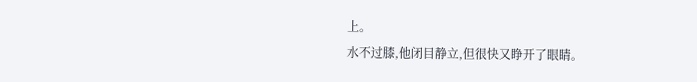上。
水不过膝,他闭目静立,但很快又睁开了眼睛。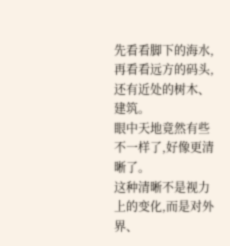先看看脚下的海水,再看看远方的码头,还有近处的树木、建筑。
眼中天地竟然有些不一样了,好像更清晰了。
这种清晰不是视力上的变化,而是对外界、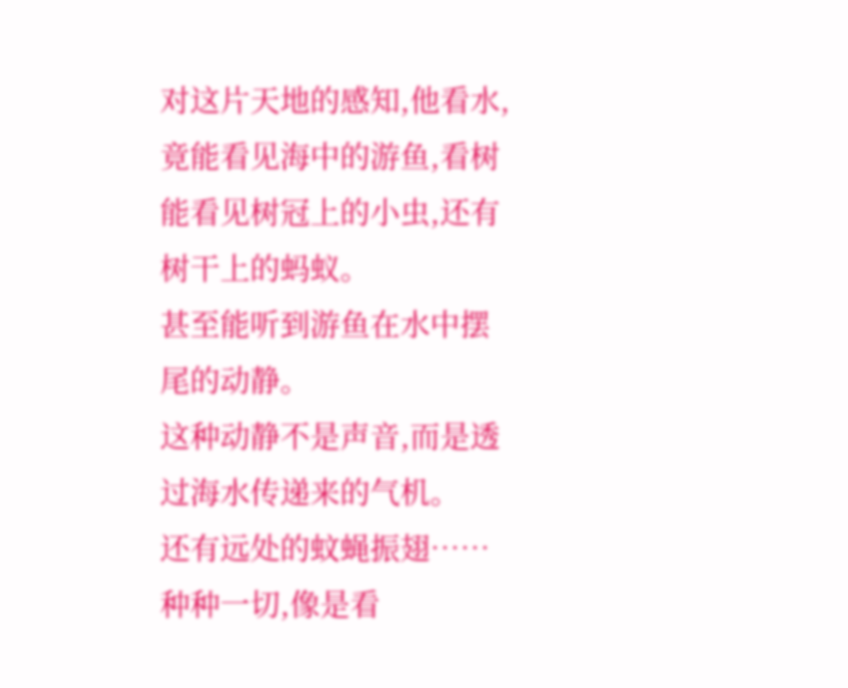对这片天地的感知,他看水,竟能看见海中的游鱼,看树能看见树冠上的小虫,还有树干上的蚂蚁。
甚至能听到游鱼在水中摆尾的动静。
这种动静不是声音,而是透过海水传递来的气机。
还有远处的蚊蝇振翅……
种种一切,像是看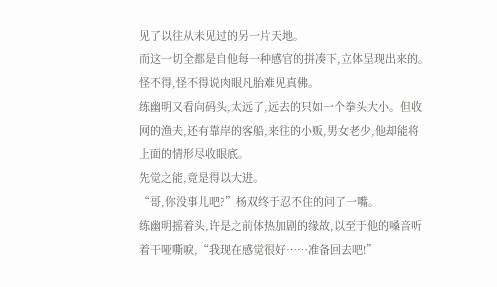见了以往从未见过的另一片天地。
而这一切全都是自他每一种感官的拼凑下,立体呈现出来的。
怪不得,怪不得说肉眼凡胎难见真佛。
练幽明又看向码头,太远了,远去的只如一个拳头大小。但收网的渔夫,还有靠岸的客船,来往的小贩,男女老少,他却能将上面的情形尽收眼底。
先觉之能,竟是得以大进。
“哥,你没事儿吧?”杨双终于忍不住的问了一嘴。
练幽明摇着头,许是之前体热加剧的缘故,以至于他的嗓音听着干哑嘶唳,“我现在感觉很好……准备回去吧!”